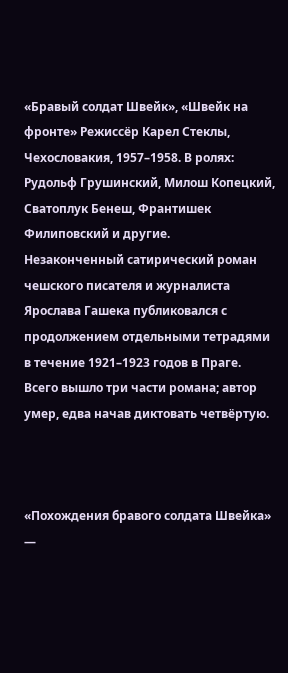«Бравый солдат Швейк», «Швейк на фронте» Режиссёр Карел Стеклы, Чехословакия, 1957–1958. В ролях: Рудольф Грушинский, Милош Копецкий, Сватоплук Бенеш, Франтишек Филиповский и другие.
Незаконченный сатирический роман чешского писателя и журналиста Ярослава Гашека публиковался с продолжением отдельными тетрадями в течение 1921–1923 годов в Праге. Всего вышло три части романа; автор умер, едва начав диктовать четвёртую.



«Похождения бравого солдата Швейка» —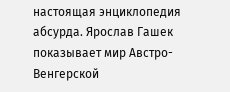настоящая энциклопедия абсурда. Ярослав Гашек показывает мир Австро-Венгерской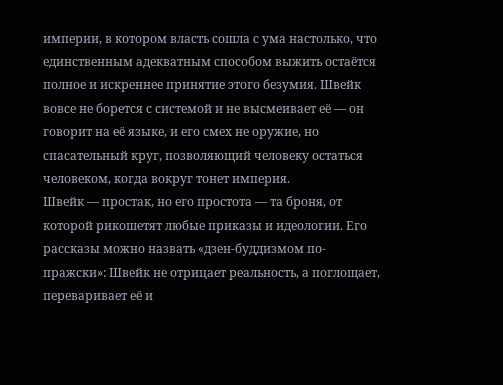империи, в котором власть сошла с ума настолько, что единственным адекватным способом выжить остаётся полное и искреннее принятие этого безумия. Швейк вовсе не борется с системой и не высмеивает её — он говорит на её языке, и его смех не оружие, но спасательный круг, позволяющий человеку остаться человеком, когда вокруг тонет империя.
Швейк — простак, но его простота — та броня, от которой рикошетят любые приказы и идеологии. Его рассказы можно назвать «дзен-буддизмом по-пражски»: Швейк не отрицает реальность, а поглощает, переваривает её и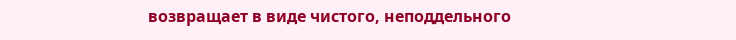возвращает в виде чистого, неподдельного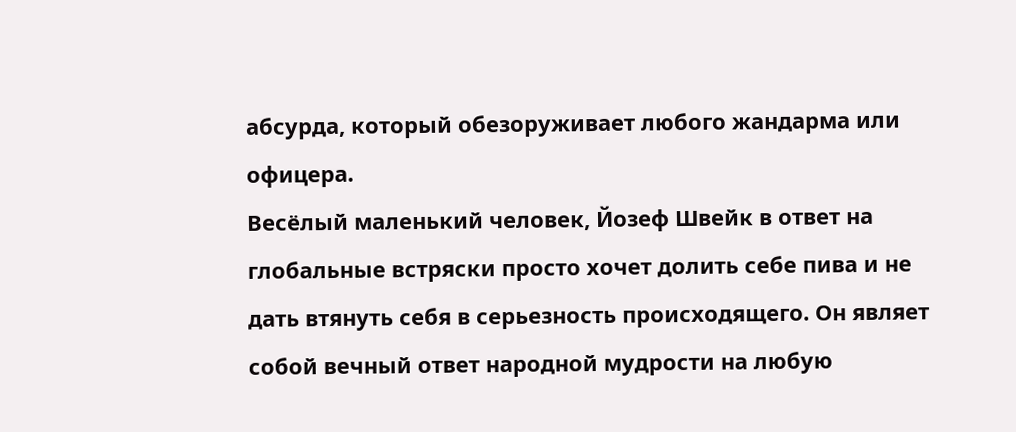абсурда, который обезоруживает любого жандарма или офицера.
Весёлый маленький человек, Йозеф Швейк в ответ на глобальные встряски просто хочет долить себе пива и не дать втянуть себя в серьезность происходящего. Он являет собой вечный ответ народной мудрости на любую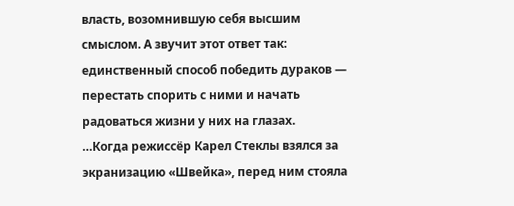власть, возомнившую себя высшим смыслом. А звучит этот ответ так: единственный способ победить дураков — перестать спорить с ними и начать радоваться жизни у них на глазах.
…Когда режиссёр Карел Стеклы взялся за экранизацию «Швейка», перед ним стояла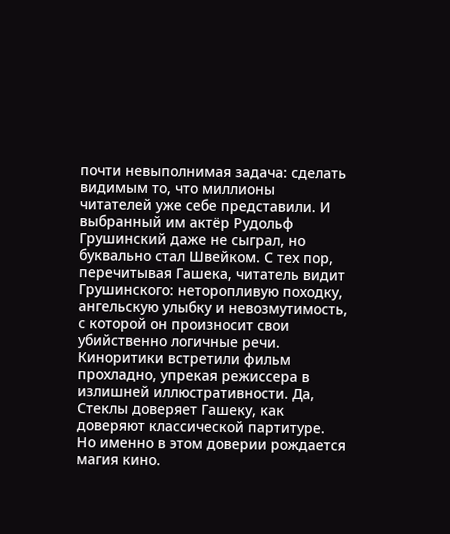почти невыполнимая задача: сделать видимым то, что миллионы читателей уже себе представили. И выбранный им актёр Рудольф Грушинский даже не сыграл, но буквально стал Швейком. С тех пор, перечитывая Гашека, читатель видит Грушинского: неторопливую походку, ангельскую улыбку и невозмутимость, с которой он произносит свои убийственно логичные речи.
Киноритики встретили фильм прохладно, упрекая режиссера в излишней иллюстративности. Да, Стеклы доверяет Гашеку, как доверяют классической партитуре. Но именно в этом доверии рождается магия кино.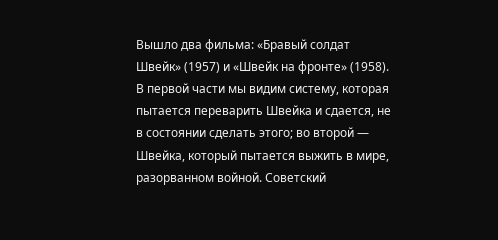Вышло два фильма: «Бравый солдат Швейк» (1957) и «Швейк на фронте» (1958). В первой части мы видим систему, которая пытается переварить Швейка и сдается, не в состоянии сделать этого; во второй — Швейка, который пытается выжить в мире, разорванном войной. Советский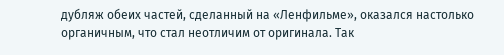дубляж обеих частей, сделанный на «Ленфильме», оказался настолько органичным, что стал неотличим от оригинала. Так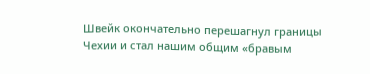Швейк окончательно перешагнул границы Чехии и стал нашим общим «бравым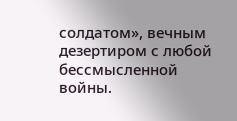солдатом», вечным дезертиром с любой бессмысленной войны.